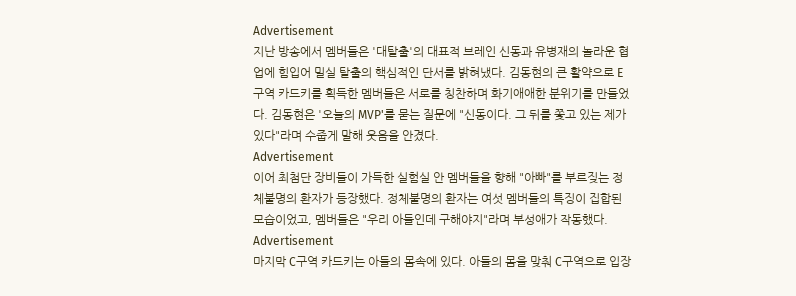Advertisement
지난 방송에서 멤버들은 '대탈출'의 대표적 브레인 신동과 유병재의 놀라운 협업에 힘입어 밀실 탈출의 핵심적인 단서를 밝혀냈다. 김동현의 큰 활약으로 E구역 카드키를 획득한 멤버들은 서로를 칭찬하며 화기애애한 분위기를 만들었다. 김동현은 '오늘의 MVP'를 묻는 질문에 "신동이다. 그 뒤를 쫓고 있는 제가 있다"라며 수줍게 말해 웃음을 안겼다.
Advertisement
이어 최첨단 장비들이 가득한 실험실 안 멤버들을 향해 "아빠"를 부르짖는 정체불명의 환자가 등장했다. 정체불명의 환자는 여섯 멤버들의 특징이 집합된 모습이었고, 멤버들은 "우리 아들인데 구해야지"라며 부성애가 작동했다.
Advertisement
마지막 C구역 카드키는 아들의 몸속에 있다. 아들의 몸을 맞춰 C구역으로 입장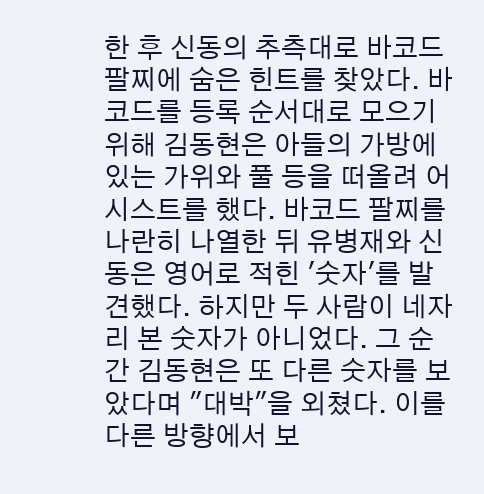한 후 신동의 추측대로 바코드 팔찌에 숨은 힌트를 찾았다. 바코드를 등록 순서대로 모으기 위해 김동현은 아들의 가방에 있는 가위와 풀 등을 떠올려 어시스트를 했다. 바코드 팔찌를 나란히 나열한 뒤 유병재와 신동은 영어로 적힌 '숫자'를 발견했다. 하지만 두 사람이 네자리 본 숫자가 아니었다. 그 순간 김동현은 또 다른 숫자를 보았다며 "대박"을 외쳤다. 이를 다른 방향에서 보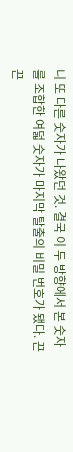니 또 다른 숫자가 나왔던 것. 결국 이 두 방향에서 본 숫자를 조합한 여덟 숫자가 마지막 탈출의 비밀 번호가 됐다. 끈끈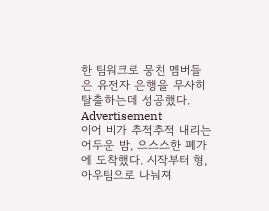한 팀워크로 뭉친 멤버들은 유전자 은행을 무사히 탈출하는데 성공했다.
Advertisement
이어 비가 추적추적 내리는 어두운 밤, 으스스한 폐가에 도착했다. 시작부터 형, 아우팀으로 나눠져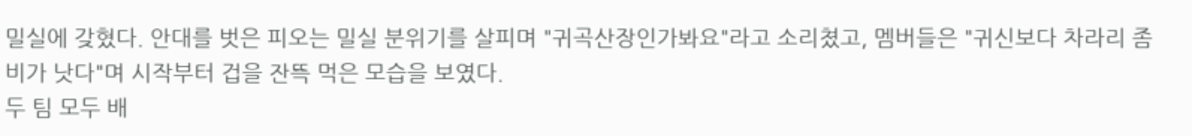밀실에 갖혔다. 안대를 벗은 피오는 밀실 분위기를 살피며 "귀곡산장인가봐요"라고 소리쳤고, 멤버들은 "귀신보다 차라리 좀비가 낫다"며 시작부터 겁을 잔뜩 먹은 모습을 보였다.
두 팀 모두 배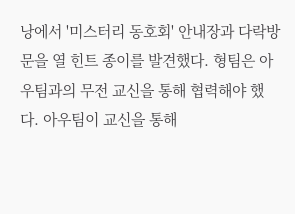낭에서 '미스터리 동호회' 안내장과 다락방 문을 열 힌트 종이를 발견했다. 형팀은 아우팀과의 무전 교신을 통해 협력해야 했다. 아우팀이 교신을 통해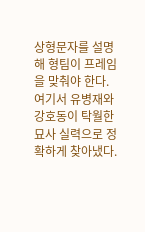상형문자를 설명해 형팀이 프레임을 맞춰야 한다. 여기서 유병재와 강호동이 탁월한 묘사 실력으로 정확하게 찾아냈다.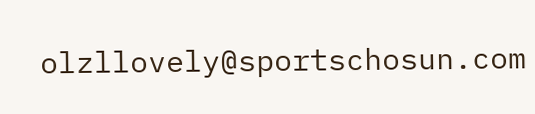olzllovely@sportschosun.com